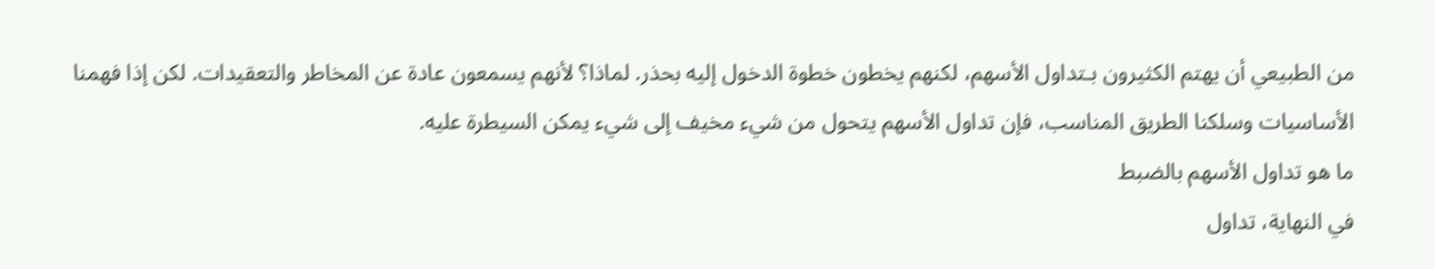من الطبيعي أن يهتم الكثيرون بـتداول الأسهم، لكنهم يخطون خطوة الدخول إليه بحذر. لماذا؟ لأنهم يسمعون عادة عن المخاطر والتعقيدات. لكن إذا فهمنا الأساسيات وسلكنا الطريق المناسب، فإن تداول الأسهم يتحول من شيء مخيف إلى شيء يمكن السيطرة عليه.
ما هو تداول الأسهم بالضبط
في النهاية، تداول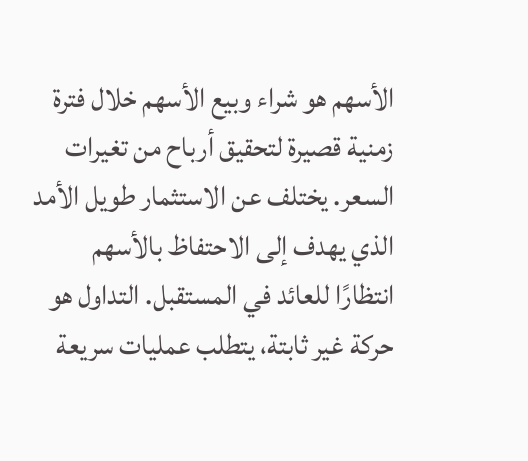الأسهم هو شراء وبيع الأسهم خلال فترة زمنية قصيرة لتحقيق أرباح من تغيرات السعر. يختلف عن الاستثمار طويل الأمد الذي يهدف إلى الاحتفاظ بالأسهم انتظارًا للعائد في المستقبل. التداول هو حركة غير ثابتة، يتطلب عمليات سريعة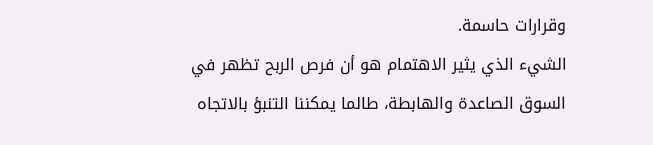وقرارات حاسمة.
الشيء الذي يثير الاهتمام هو أن فرص الربح تظهر في السوق الصاعدة والهابطة، طالما يمكننا التنبؤ بالاتجاه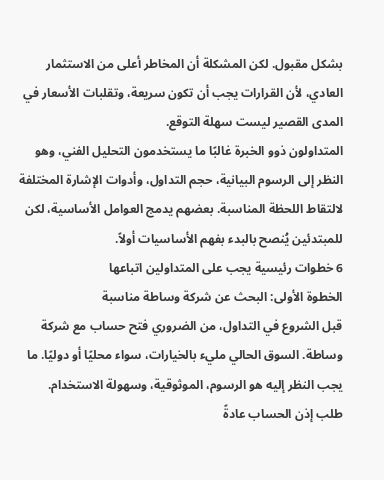بشكل مقبول. لكن المشكلة أن المخاطر أعلى من الاستثمار العادي، لأن القرارات يجب أن تكون سريعة، وتقلبات الأسعار في المدى القصير ليست سهلة التوقع.
المتداولون ذوو الخبرة غالبًا ما يستخدمون التحليل الفني، وهو النظر إلى الرسوم البيانية، حجم التداول، وأدوات الإشارة المختلفة لالتقاط اللحظة المناسبة. بعضهم يدمج العوامل الأساسية، لكن للمبتدئين يُنصح بالبدء بفهم الأساسيات أولاً.
6 خطوات رئيسية يجب على المتداولين اتباعها
الخطوة الأولى: البحث عن شركة وساطة مناسبة
قبل الشروع في التداول، من الضروري فتح حساب مع شركة وساطة. السوق الحالي مليء بالخيارات، سواء محليًا أو دوليًا. ما يجب النظر إليه هو الرسوم، الموثوقية، وسهولة الاستخدام.
طلب إذن الحساب عادةً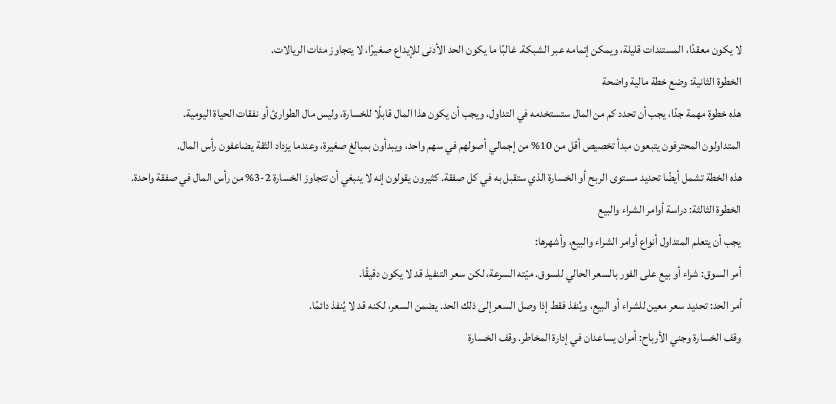لا يكون معقدًا، المستندات قليلة، ويمكن إتمامه عبر الشبكة. غالبًا ما يكون الحد الأدنى للإيداع صغيرًا، لا يتجاوز مئات الريالات.
الخطوة الثانية: وضع خطة مالية واضحة
هذه خطوة مهمة جدًا، يجب أن تحدد كم من المال ستستخدمه في التداول، ويجب أن يكون هذا المال قابلًا للخسارة، وليس مال الطوارئ أو نفقات الحياة اليومية.
المتداولون المحترفون يتبعون مبدأ تخصيص أقل من 10% من إجمالي أصولهم في سهم واحد، ويبدأون بمبالغ صغيرة، وعندما يزداد الثقة يضاعفون رأس المال.
هذه الخطة تشمل أيضًا تحديد مستوى الربح أو الخسارة الذي ستقبل به في كل صفقة. كثيرون يقولون إنه لا ينبغي أن تتجاوز الخسارة 2-3% من رأس المال في صفقة واحدة.
الخطوة الثالثة: دراسة أوامر الشراء والبيع
يجب أن يتعلم المتداول أنواع أوامر الشراء والبيع، وأشهرها:
أمر السوق: شراء أو بيع على الفور بالسعر الحالي للسوق. ميّته السرعة، لكن سعر التنفيذ قد لا يكون دقيقًا.
أمر الحد: تحديد سعر معين للشراء أو البيع، ويُنفذ فقط إذا وصل السعر إلى ذلك الحد. يضمن السعر، لكنه قد لا يُنفذ دائمًا.
وقف الخسارة وجني الأرباح: أمران يساعدان في إدارة المخاطر. وقف الخسارة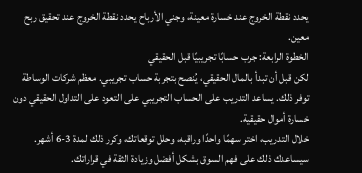يحدد نقطة الخروج عند خسارة معينة، وجني الأرباح يحدد نقطة الخروج عند تحقيق ربح معين.
الخطوة الرابعة: جرب حسابًا تجريبيًا قبل الحقيقي
لكن قبل أن تبدأ بالمال الحقيقي، يُنصح بتجربة حساب تجريبي. معظم شركات الوساطة توفر ذلك. يساعد التدريب على الحساب التجريبي على التعود على التداول الحقيقي دون خسارة أموال حقيقية.
خلال التدريب، اختر سهمًا واحدًا وراقبه، وحلل توقعاتك، وكرر ذلك لمدة 3-6 أشهر. سيساعدك ذلك على فهم السوق بشكل أفضل وزيادة الثقة في قراراتك.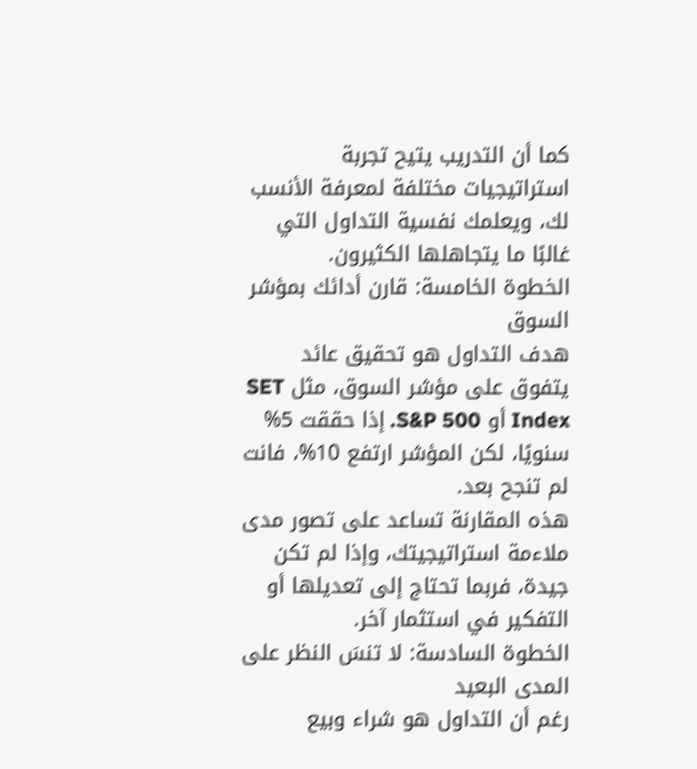كما أن التدريب يتيح تجربة استراتيجيات مختلفة لمعرفة الأنسب لك، ويعلمك نفسية التداول التي غالبًا ما يتجاهلها الكثيرون.
الخطوة الخامسة: قارن أدائك بمؤشر السوق
هدف التداول هو تحقيق عائد يتفوق على مؤشر السوق، مثل SET Index أو S&P 500. إذا حققت 5% سنويًا، لكن المؤشر ارتفع 10%، فانت لم تنجح بعد.
هذه المقارنة تساعد على تصور مدى ملاءمة استراتيجيتك، وإذا لم تكن جيدة، فربما تحتاج إلى تعديلها أو التفكير في استثمار آخر.
الخطوة السادسة: لا تنسَ النظر على المدى البعيد
رغم أن التداول هو شراء وبيع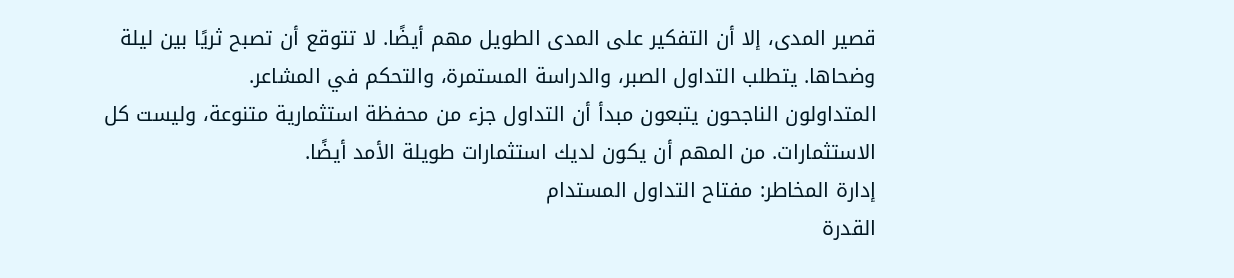قصير المدى، إلا أن التفكير على المدى الطويل مهم أيضًا. لا تتوقع أن تصبح ثريًا بين ليلة وضحاها. يتطلب التداول الصبر، والدراسة المستمرة، والتحكم في المشاعر.
المتداولون الناجحون يتبعون مبدأ أن التداول جزء من محفظة استثمارية متنوعة، وليست كل الاستثمارات. من المهم أن يكون لديك استثمارات طويلة الأمد أيضًا.
إدارة المخاطر: مفتاح التداول المستدام
القدرة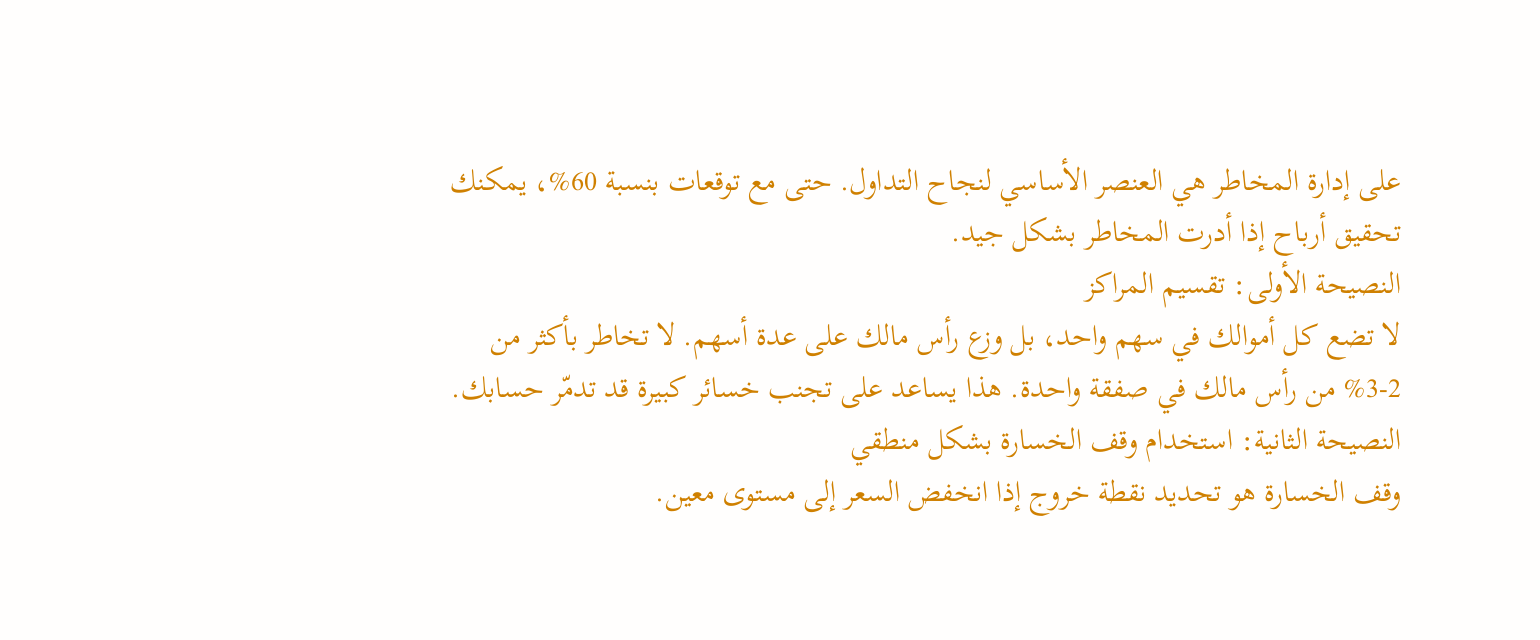على إدارة المخاطر هي العنصر الأساسي لنجاح التداول. حتى مع توقعات بنسبة 60%، يمكنك تحقيق أرباح إذا أدرت المخاطر بشكل جيد.
النصيحة الأولى: تقسيم المراكز
لا تضع كل أموالك في سهم واحد، بل وزع رأس مالك على عدة أسهم. لا تخاطر بأكثر من 2-3% من رأس مالك في صفقة واحدة. هذا يساعد على تجنب خسائر كبيرة قد تدمّر حسابك.
النصيحة الثانية: استخدام وقف الخسارة بشكل منطقي
وقف الخسارة هو تحديد نقطة خروج إذا انخفض السعر إلى مستوى معين.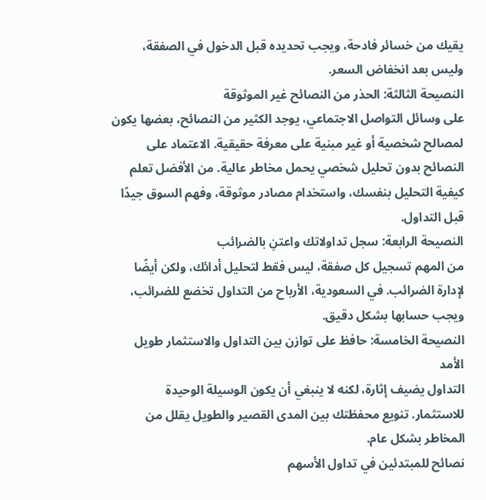يقيك من خسائر فادحة، ويجب تحديده قبل الدخول في الصفقة، وليس بعد انخفاض السعر.
النصيحة الثالثة: الحذر من النصائح غير الموثوقة
على وسائل التواصل الاجتماعي، يوجد الكثير من النصائح، بعضها يكون لمصالح شخصية أو غير مبنية على معرفة حقيقية. الاعتماد على النصائح بدون تحليل شخصي يحمل مخاطر عالية. من الأفضل تعلم كيفية التحليل بنفسك، واستخدام مصادر موثوقة، وفهم السوق جيدًا قبل التداول.
النصيحة الرابعة: سجل تداولاتك واعتنِ بالضرائب
من المهم تسجيل كل صفقة، ليس فقط لتحليل أدائك، ولكن أيضًا لإدارة الضرائب. في السعودية، الأرباح من التداول تخضع للضرائب، ويجب حسابها بشكل دقيق.
النصيحة الخامسة: حافظ على توازن بين التداول والاستثمار طويل الأمد
التداول يضيف إثارة، لكنه لا ينبغي أن يكون الوسيلة الوحيدة للاستثمار. تنويع محفظتك بين المدى القصير والطويل يقلل من المخاطر بشكل عام.
نصائح للمبتدئين في تداول الأسهم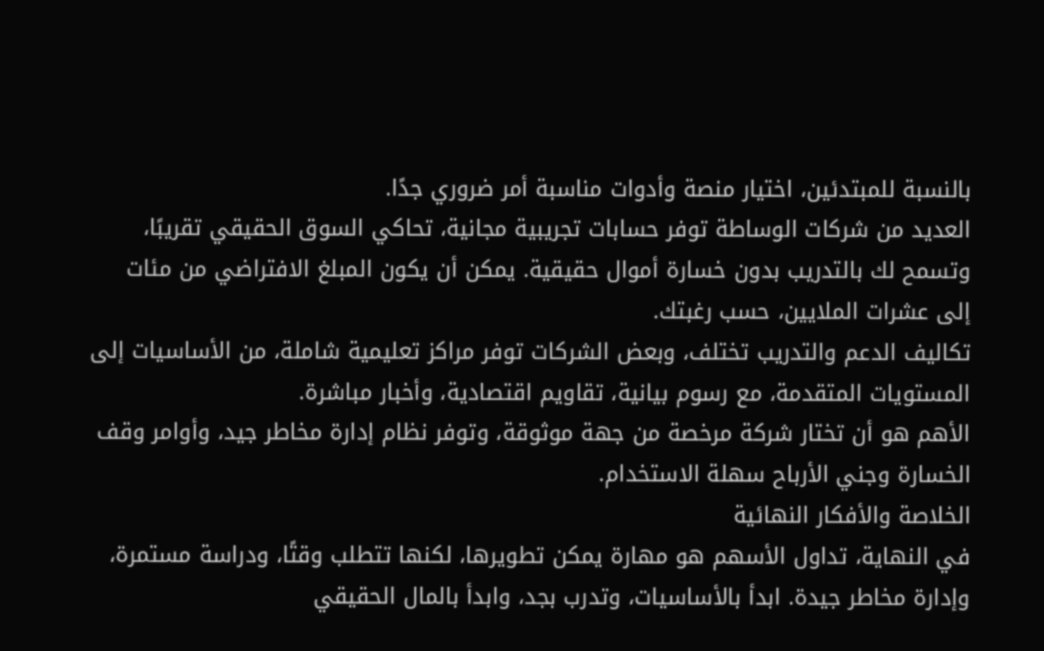بالنسبة للمبتدئين، اختيار منصة وأدوات مناسبة أمر ضروري جدًا.
العديد من شركات الوساطة توفر حسابات تجريبية مجانية، تحاكي السوق الحقيقي تقريبًا، وتسمح لك بالتدريب بدون خسارة أموال حقيقية. يمكن أن يكون المبلغ الافتراضي من مئات إلى عشرات الملايين، حسب رغبتك.
تكاليف الدعم والتدريب تختلف، وبعض الشركات توفر مراكز تعليمية شاملة، من الأساسيات إلى المستويات المتقدمة، مع رسوم بيانية، تقاويم اقتصادية، وأخبار مباشرة.
الأهم هو أن تختار شركة مرخصة من جهة موثوقة، وتوفر نظام إدارة مخاطر جيد، وأوامر وقف الخسارة وجني الأرباح سهلة الاستخدام.
الخلاصة والأفكار النهائية
في النهاية، تداول الأسهم هو مهارة يمكن تطويرها، لكنها تتطلب وقتًا، ودراسة مستمرة، وإدارة مخاطر جيدة. ابدأ بالأساسيات، وتدرب بجد، وابدأ بالمال الحقيقي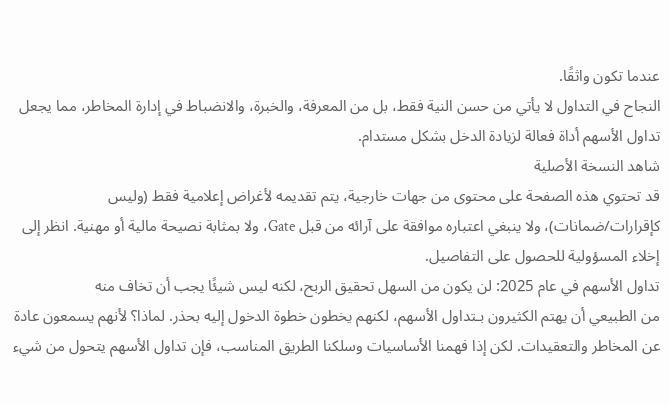عندما تكون واثقًا.
النجاح في التداول لا يأتي من حسن النية فقط، بل من المعرفة، والخبرة، والانضباط في إدارة المخاطر، مما يجعل تداول الأسهم أداة فعالة لزيادة الدخل بشكل مستدام.
شاهد النسخة الأصلية
قد تحتوي هذه الصفحة على محتوى من جهات خارجية، يتم تقديمه لأغراض إعلامية فقط (وليس كإقرارات/ضمانات)، ولا ينبغي اعتباره موافقة على آرائه من قبل Gate، ولا بمثابة نصيحة مالية أو مهنية. انظر إلى إخلاء المسؤولية للحصول على التفاصيل.
تداول الأسهم في عام 2025: لن يكون من السهل تحقيق الربح، لكنه ليس شيئًا يجب أن تخاف منه
من الطبيعي أن يهتم الكثيرون بـتداول الأسهم، لكنهم يخطون خطوة الدخول إليه بحذر. لماذا؟ لأنهم يسمعون عادة عن المخاطر والتعقيدات. لكن إذا فهمنا الأساسيات وسلكنا الطريق المناسب، فإن تداول الأسهم يتحول من شيء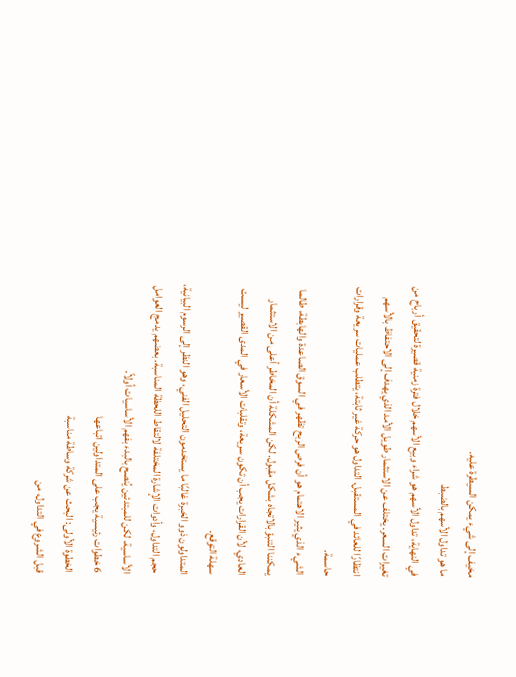مخيف إلى شيء يمكن السيطرة عليه.
ما هو تداول الأسهم بالضبط
في النهاية، تداول الأسهم هو شراء وبيع الأسهم خلال فترة زمنية قصيرة لتحقيق أرباح من تغيرات السعر. يختلف عن الاستثمار طويل الأمد الذي يهدف إلى الاحتفاظ بالأسهم انتظارًا للعائد في المستقبل. التداول هو حركة غير ثابتة، يتطلب عمليات سريعة وقرارات حاسمة.
الشيء الذي يثير الاهتمام هو أن فرص الربح تظهر في السوق الصاعدة والهابطة، طالما يمكننا التنبؤ بالاتجاه بشكل مقبول. لكن المشكلة أن المخاطر أعلى من الاستثمار العادي، لأن القرارات يجب أن تكون سريعة، وتقلبات الأسعار في المدى القصير ليست سهلة التوقع.
المتداولون ذوو الخبرة غالبًا ما يستخدمون التحليل الفني، وهو النظر إلى الرسوم البيانية، حجم التداول، وأدوات الإشارة المختلفة لالتقاط اللحظة المناسبة. بعضهم يدمج العوامل الأساسية، لكن للمبتدئين يُنصح بالبدء بفهم الأساسيات أولاً.
6 خطوات رئيسية يجب على المتداولين اتباعها
الخطوة الأولى: البحث عن شركة وساطة مناسبة
قبل الشروع في التداول، من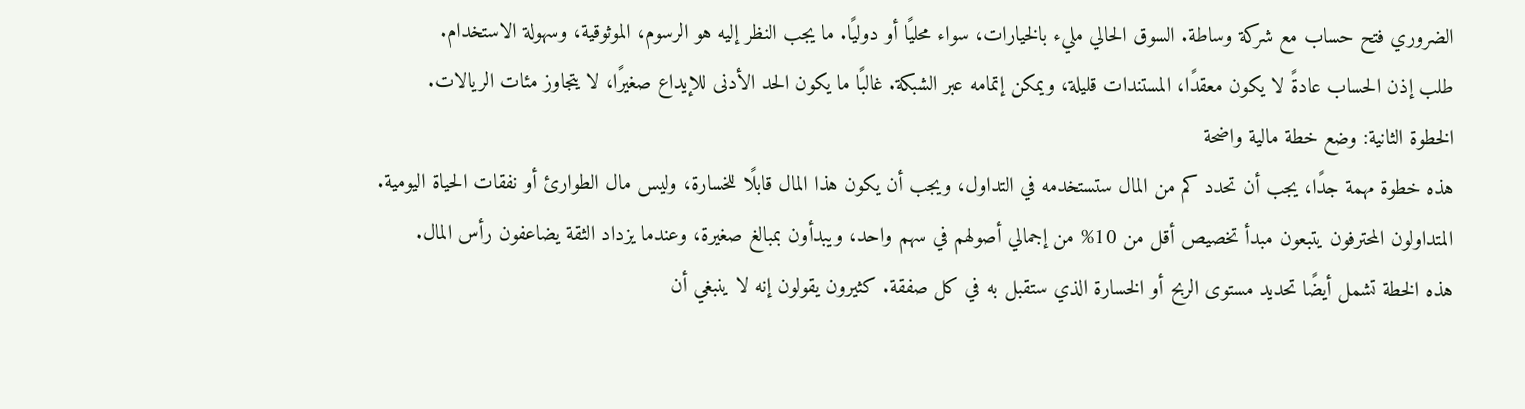الضروري فتح حساب مع شركة وساطة. السوق الحالي مليء بالخيارات، سواء محليًا أو دوليًا. ما يجب النظر إليه هو الرسوم، الموثوقية، وسهولة الاستخدام.
طلب إذن الحساب عادةً لا يكون معقدًا، المستندات قليلة، ويمكن إتمامه عبر الشبكة. غالبًا ما يكون الحد الأدنى للإيداع صغيرًا، لا يتجاوز مئات الريالات.
الخطوة الثانية: وضع خطة مالية واضحة
هذه خطوة مهمة جدًا، يجب أن تحدد كم من المال ستستخدمه في التداول، ويجب أن يكون هذا المال قابلًا للخسارة، وليس مال الطوارئ أو نفقات الحياة اليومية.
المتداولون المحترفون يتبعون مبدأ تخصيص أقل من 10% من إجمالي أصولهم في سهم واحد، ويبدأون بمبالغ صغيرة، وعندما يزداد الثقة يضاعفون رأس المال.
هذه الخطة تشمل أيضًا تحديد مستوى الربح أو الخسارة الذي ستقبل به في كل صفقة. كثيرون يقولون إنه لا ينبغي أن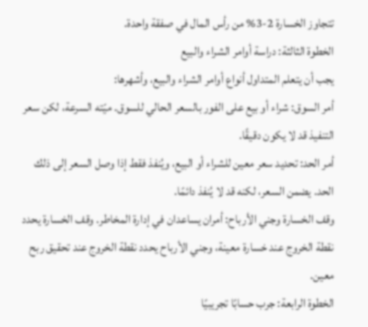تتجاوز الخسارة 2-3% من رأس المال في صفقة واحدة.
الخطوة الثالثة: دراسة أوامر الشراء والبيع
يجب أن يتعلم المتداول أنواع أوامر الشراء والبيع، وأشهرها:
أمر السوق: شراء أو بيع على الفور بالسعر الحالي للسوق. ميّته السرعة، لكن سعر التنفيذ قد لا يكون دقيقًا.
أمر الحد: تحديد سعر معين للشراء أو البيع، ويُنفذ فقط إذا وصل السعر إلى ذلك الحد. يضمن السعر، لكنه قد لا يُنفذ دائمًا.
وقف الخسارة وجني الأرباح: أمران يساعدان في إدارة المخاطر. وقف الخسارة يحدد نقطة الخروج عند خسارة معينة، وجني الأرباح يحدد نقطة الخروج عند تحقيق ربح معين.
الخطوة الرابعة: جرب حسابًا تجريبيًا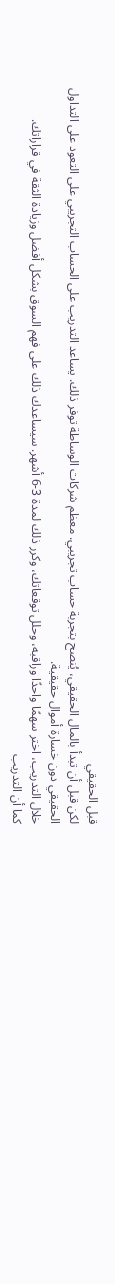قبل الحقيقي
لكن قبل أن تبدأ بالمال الحقيقي، يُنصح بتجربة حساب تجريبي. معظم شركات الوساطة توفر ذلك. يساعد التدريب على الحساب التجريبي على التعود على التداول الحقيقي دون خسارة أموال حقيقية.
خلال التدريب، اختر سهمًا واحدًا وراقبه، وحلل توقعاتك، وكرر ذلك لمدة 3-6 أشهر. سيساعدك ذلك على فهم السوق بشكل أفضل وزيادة الثقة في قراراتك.
كما أن التدريب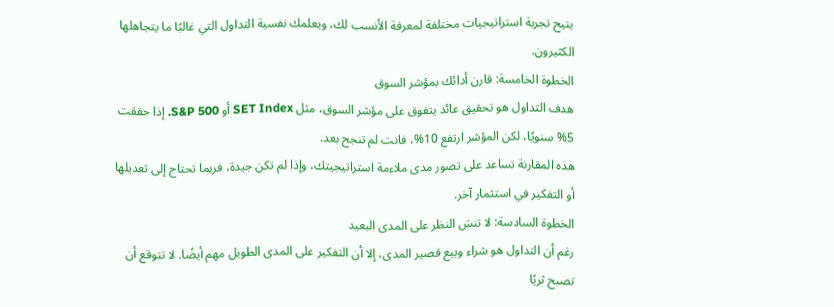يتيح تجربة استراتيجيات مختلفة لمعرفة الأنسب لك، ويعلمك نفسية التداول التي غالبًا ما يتجاهلها الكثيرون.
الخطوة الخامسة: قارن أدائك بمؤشر السوق
هدف التداول هو تحقيق عائد يتفوق على مؤشر السوق، مثل SET Index أو S&P 500. إذا حققت 5% سنويًا، لكن المؤشر ارتفع 10%، فانت لم تنجح بعد.
هذه المقارنة تساعد على تصور مدى ملاءمة استراتيجيتك، وإذا لم تكن جيدة، فربما تحتاج إلى تعديلها أو التفكير في استثمار آخر.
الخطوة السادسة: لا تنسَ النظر على المدى البعيد
رغم أن التداول هو شراء وبيع قصير المدى، إلا أن التفكير على المدى الطويل مهم أيضًا. لا تتوقع أن تصبح ثريًا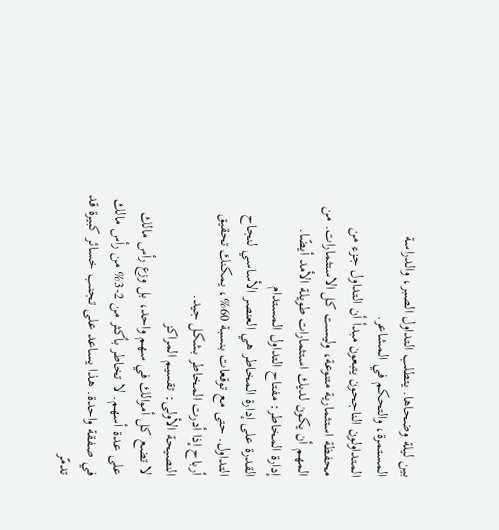بين ليلة وضحاها. يتطلب التداول الصبر، والدراسة المستمرة، والتحكم في المشاعر.
المتداولون الناجحون يتبعون مبدأ أن التداول جزء من محفظة استثمارية متنوعة، وليست كل الاستثمارات. من المهم أن يكون لديك استثمارات طويلة الأمد أيضًا.
إدارة المخاطر: مفتاح التداول المستدام
القدرة على إدارة المخاطر هي العنصر الأساسي لنجاح التداول. حتى مع توقعات بنسبة 60%، يمكنك تحقيق أرباح إذا أدرت المخاطر بشكل جيد.
النصيحة الأولى: تقسيم المراكز
لا تضع كل أموالك في سهم واحد، بل وزع رأس مالك على عدة أسهم. لا تخاطر بأكثر من 2-3% من رأس مالك في صفقة واحدة. هذا يساعد على تجنب خسائر كبيرة قد تدمّر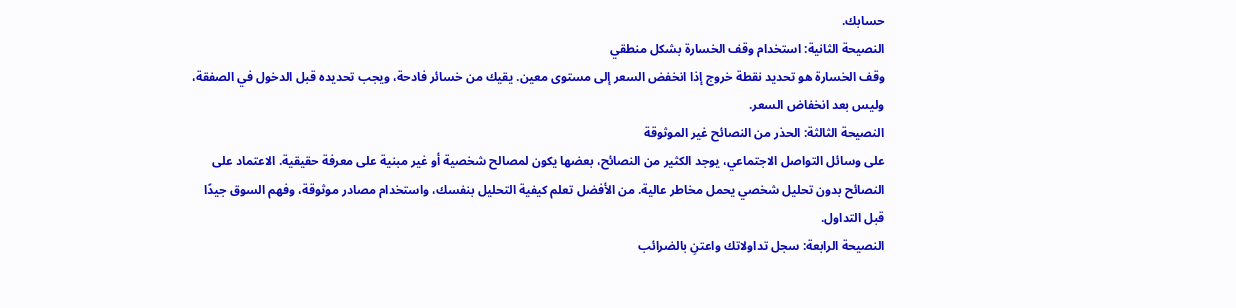حسابك.
النصيحة الثانية: استخدام وقف الخسارة بشكل منطقي
وقف الخسارة هو تحديد نقطة خروج إذا انخفض السعر إلى مستوى معين. يقيك من خسائر فادحة، ويجب تحديده قبل الدخول في الصفقة، وليس بعد انخفاض السعر.
النصيحة الثالثة: الحذر من النصائح غير الموثوقة
على وسائل التواصل الاجتماعي، يوجد الكثير من النصائح، بعضها يكون لمصالح شخصية أو غير مبنية على معرفة حقيقية. الاعتماد على النصائح بدون تحليل شخصي يحمل مخاطر عالية. من الأفضل تعلم كيفية التحليل بنفسك، واستخدام مصادر موثوقة، وفهم السوق جيدًا قبل التداول.
النصيحة الرابعة: سجل تداولاتك واعتنِ بالضرائب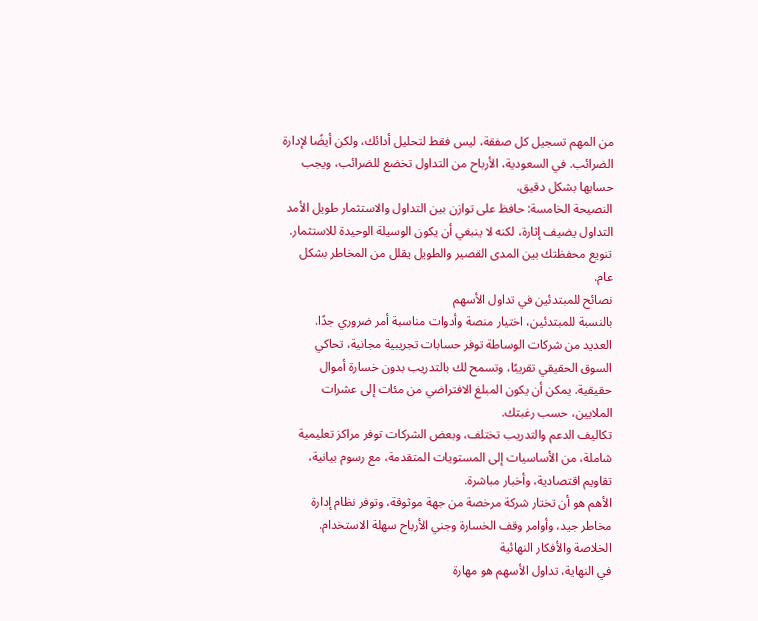من المهم تسجيل كل صفقة، ليس فقط لتحليل أدائك، ولكن أيضًا لإدارة الضرائب. في السعودية، الأرباح من التداول تخضع للضرائب، ويجب حسابها بشكل دقيق.
النصيحة الخامسة: حافظ على توازن بين التداول والاستثمار طويل الأمد
التداول يضيف إثارة، لكنه لا ينبغي أن يكون الوسيلة الوحيدة للاستثمار. تنويع محفظتك بين المدى القصير والطويل يقلل من المخاطر بشكل عام.
نصائح للمبتدئين في تداول الأسهم
بالنسبة للمبتدئين، اختيار منصة وأدوات مناسبة أمر ضروري جدًا.
العديد من شركات الوساطة توفر حسابات تجريبية مجانية، تحاكي السوق الحقيقي تقريبًا، وتسمح لك بالتدريب بدون خسارة أموال حقيقية. يمكن أن يكون المبلغ الافتراضي من مئات إلى عشرات الملايين، حسب رغبتك.
تكاليف الدعم والتدريب تختلف، وبعض الشركات توفر مراكز تعليمية شاملة، من الأساسيات إلى المستويات المتقدمة، مع رسوم بيانية، تقاويم اقتصادية، وأخبار مباشرة.
الأهم هو أن تختار شركة مرخصة من جهة موثوقة، وتوفر نظام إدارة مخاطر جيد، وأوامر وقف الخسارة وجني الأرباح سهلة الاستخدام.
الخلاصة والأفكار النهائية
في النهاية، تداول الأسهم هو مهارة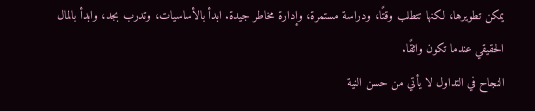يمكن تطويرها، لكنها تتطلب وقتًا، ودراسة مستمرة، وإدارة مخاطر جيدة. ابدأ بالأساسيات، وتدرب بجد، وابدأ بالمال الحقيقي عندما تكون واثقًا.
النجاح في التداول لا يأتي من حسن النية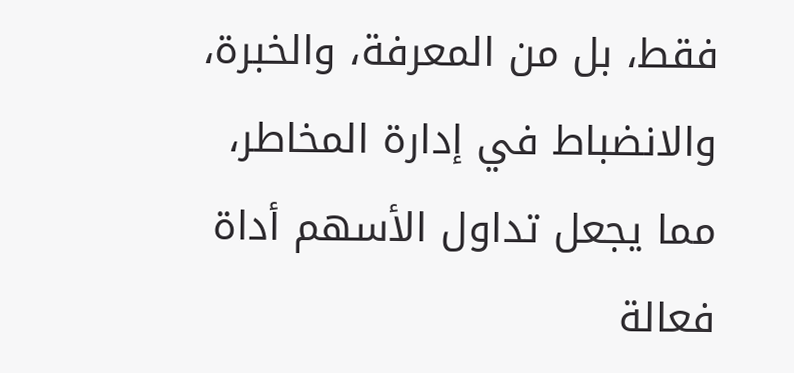فقط، بل من المعرفة، والخبرة، والانضباط في إدارة المخاطر، مما يجعل تداول الأسهم أداة فعالة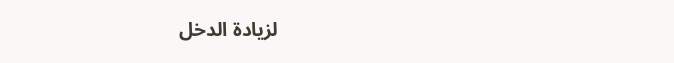لزيادة الدخل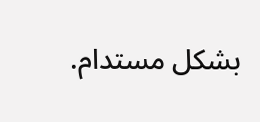بشكل مستدام.